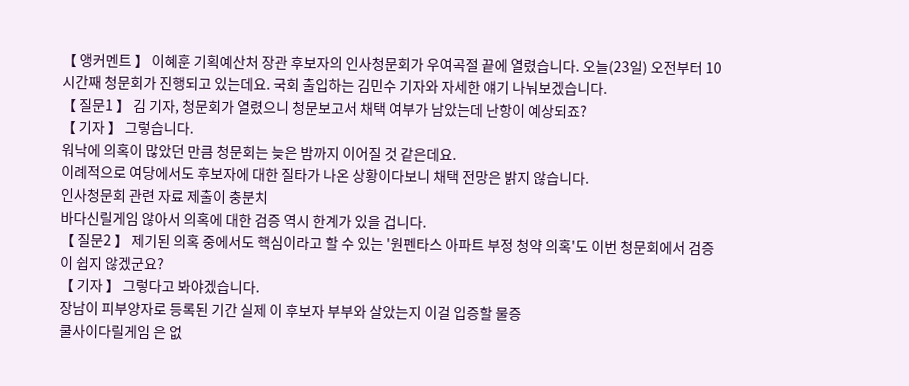【 앵커멘트 】 이혜훈 기획예산처 장관 후보자의 인사청문회가 우여곡절 끝에 열렸습니다. 오늘(23일) 오전부터 10시간째 청문회가 진행되고 있는데요. 국회 출입하는 김민수 기자와 자세한 얘기 나눠보겠습니다.
【 질문1 】 김 기자, 청문회가 열렸으니 청문보고서 채택 여부가 남았는데 난항이 예상되죠?
【 기자 】 그렇습니다.
워낙에 의혹이 많았던 만큼 청문회는 늦은 밤까지 이어질 것 같은데요.
이례적으로 여당에서도 후보자에 대한 질타가 나온 상황이다보니 채택 전망은 밝지 않습니다.
인사청문회 관련 자료 제출이 충분치
바다신릴게임 않아서 의혹에 대한 검증 역시 한계가 있을 겁니다.
【 질문2 】 제기된 의혹 중에서도 핵심이라고 할 수 있는 '원펜타스 아파트 부정 청약 의혹'도 이번 청문회에서 검증이 쉽지 않겠군요?
【 기자 】 그렇다고 봐야겠습니다.
장남이 피부양자로 등록된 기간 실제 이 후보자 부부와 살았는지 이걸 입증할 물증
쿨사이다릴게임 은 없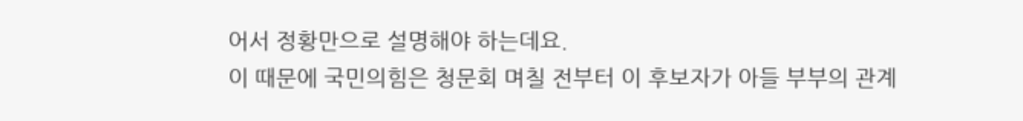어서 정황만으로 설명해야 하는데요.
이 때문에 국민의힘은 청문회 며칠 전부터 이 후보자가 아들 부부의 관계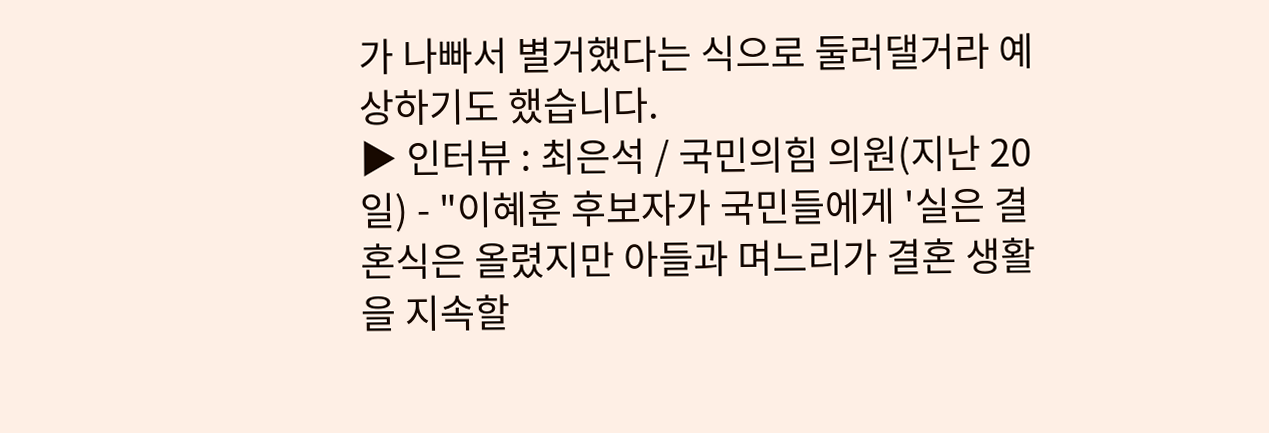가 나빠서 별거했다는 식으로 둘러댈거라 예상하기도 했습니다.
▶ 인터뷰 : 최은석 / 국민의힘 의원(지난 20일) - "이혜훈 후보자가 국민들에게 '실은 결혼식은 올렸지만 아들과 며느리가 결혼 생활을 지속할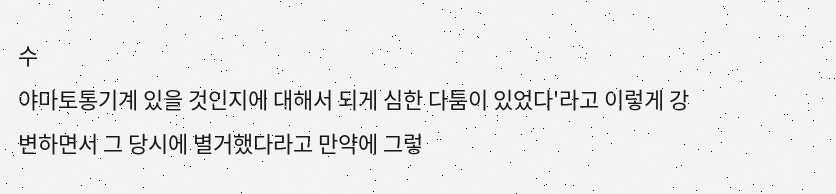수
야마토통기계 있을 것인지에 대해서 되게 심한 다툼이 있었다'라고 이렇게 강변하면서 그 당시에 별거했다라고 만약에 그렇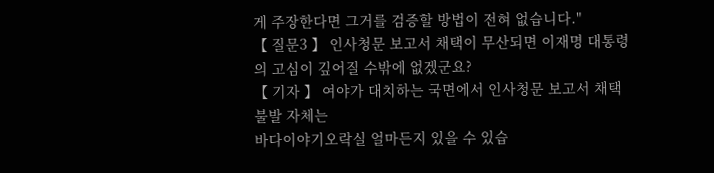게 주장한다면 그거를 검증할 방법이 전혀 없습니다."
【 질문3 】 인사청문 보고서 채택이 무산되면 이재명 대통령의 고심이 깊어질 수밖에 없겠군요?
【 기자 】 여야가 대치하는 국면에서 인사청문 보고서 채택 불발 자체는
바다이야기오락실 얼마든지 있을 수 있습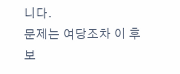니다.
문제는 여당조차 이 후보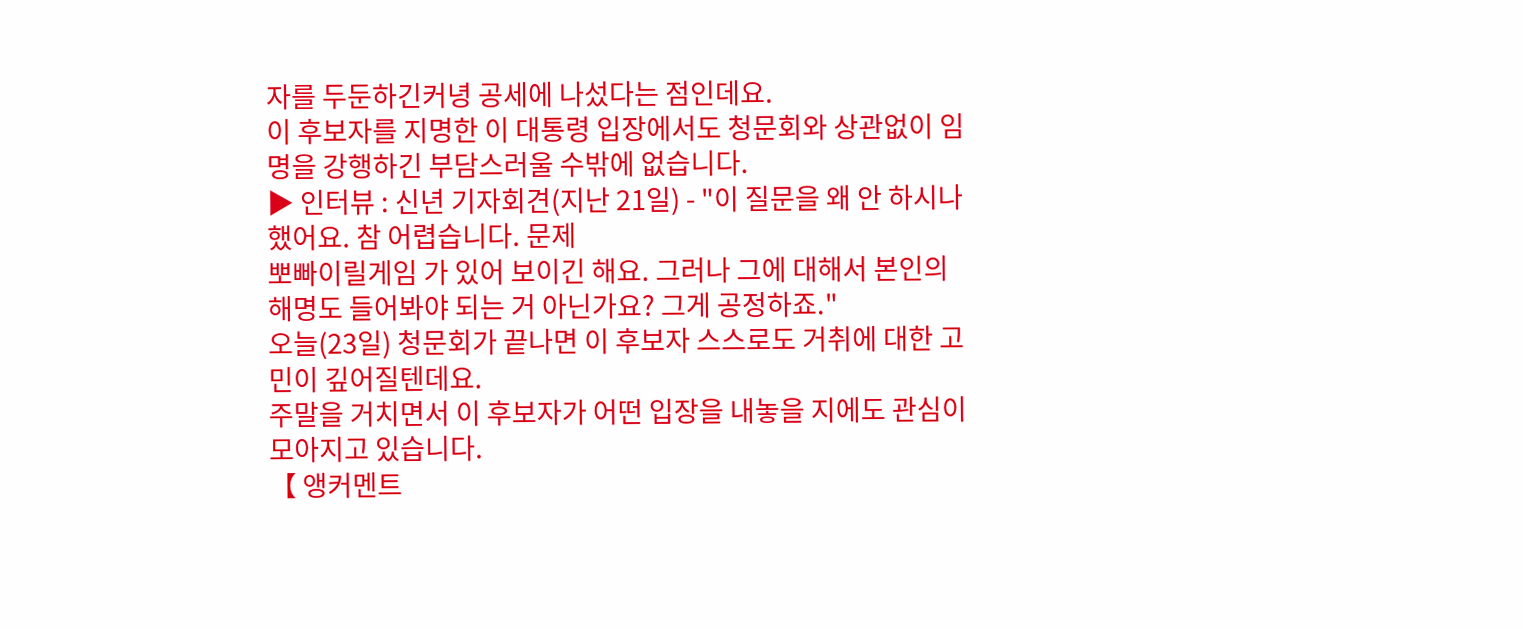자를 두둔하긴커녕 공세에 나섰다는 점인데요.
이 후보자를 지명한 이 대통령 입장에서도 청문회와 상관없이 임명을 강행하긴 부담스러울 수밖에 없습니다.
▶ 인터뷰 : 신년 기자회견(지난 21일) - "이 질문을 왜 안 하시나 했어요. 참 어렵습니다. 문제
뽀빠이릴게임 가 있어 보이긴 해요. 그러나 그에 대해서 본인의 해명도 들어봐야 되는 거 아닌가요? 그게 공정하죠."
오늘(23일) 청문회가 끝나면 이 후보자 스스로도 거취에 대한 고민이 깊어질텐데요.
주말을 거치면서 이 후보자가 어떤 입장을 내놓을 지에도 관심이 모아지고 있습니다.
【 앵커멘트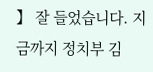】 잘 들었습니다. 지금까지 정치부 김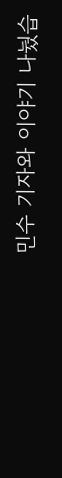민수 기자와 이야기 나눴습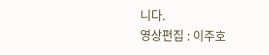니다.
영상편집 : 이주호